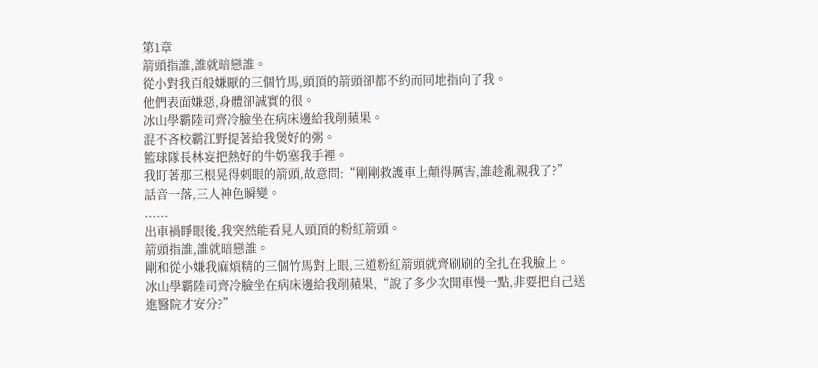第1章
箭頭指誰,誰就暗戀誰。
從小對我百般嫌厭的三個竹馬,頭頂的箭頭卻都不約而同地指向了我。
他們表面嫌惡,身體卻誠實的很。
冰山學霸陸司齊冷臉坐在病床邊給我削蘋果。
混不吝校霸江野提著給我煲好的粥。
籃球隊長林妄把熱好的牛奶塞我手裡。
我盯著那三根晃得刺眼的箭頭,故意問:“剛剛救護車上顛得厲害,誰趁亂親我了?”
話音一落,三人神色瞬變。
......
出車禍睜眼後,我突然能看見人頭頂的粉紅箭頭。
箭頭指誰,誰就暗戀誰。
剛和從小嫌我麻煩精的三個竹馬對上眼,三道粉紅箭頭就齊刷刷的全扎在我臉上。
冰山學霸陸司齊冷臉坐在病床邊給我削蘋果,“說了多少次開車慢一點,非要把自己送進醫院才安分?”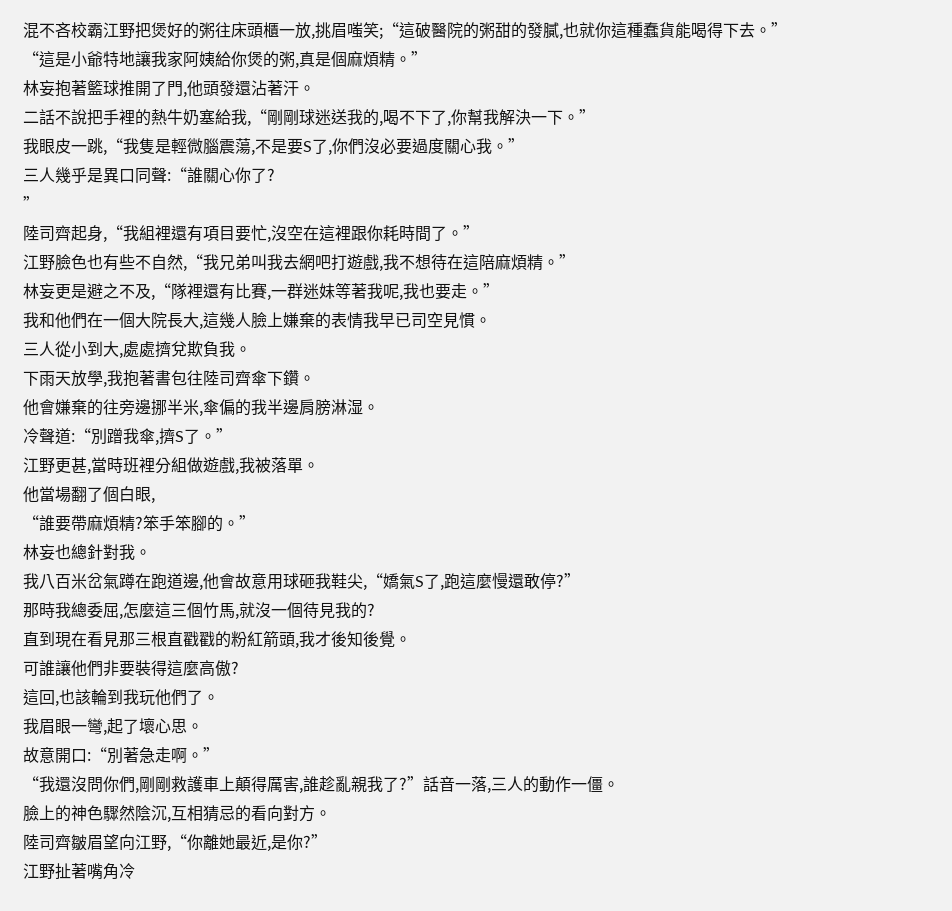混不吝校霸江野把煲好的粥往床頭櫃一放,挑眉嗤笑;“這破醫院的粥甜的發膩,也就你這種蠢貨能喝得下去。”
“這是小爺特地讓我家阿姨給你煲的粥,真是個麻煩精。”
林妄抱著籃球推開了門,他頭發還沾著汗。
二話不說把手裡的熱牛奶塞給我,“剛剛球迷送我的,喝不下了,你幫我解決一下。”
我眼皮一跳,“我隻是輕微腦震蕩,不是要S了,你們沒必要過度關心我。”
三人幾乎是異口同聲:“誰關心你了?
”
陸司齊起身,“我組裡還有項目要忙,沒空在這裡跟你耗時間了。”
江野臉色也有些不自然,“我兄弟叫我去網吧打遊戲,我不想待在這陪麻煩精。”
林妄更是避之不及,“隊裡還有比賽,一群迷妹等著我呢,我也要走。”
我和他們在一個大院長大,這幾人臉上嫌棄的表情我早已司空見慣。
三人從小到大,處處擠兌欺負我。
下雨天放學,我抱著書包往陸司齊傘下鑽。
他會嫌棄的往旁邊挪半米,傘偏的我半邊肩膀淋湿。
冷聲道:“別蹭我傘,擠S了。”
江野更甚,當時班裡分組做遊戲,我被落單。
他當場翻了個白眼,
“誰要帶麻煩精?笨手笨腳的。”
林妄也總針對我。
我八百米岔氣蹲在跑道邊,他會故意用球砸我鞋尖,“嬌氣S了,跑這麼慢還敢停?”
那時我總委屈,怎麼這三個竹馬,就沒一個待見我的?
直到現在看見那三根直戳戳的粉紅箭頭,我才後知後覺。
可誰讓他們非要裝得這麼高傲?
這回,也該輪到我玩他們了。
我眉眼一彎,起了壞心思。
故意開口:“別著急走啊。”
“我還沒問你們,剛剛救護車上顛得厲害,誰趁亂親我了?”話音一落,三人的動作一僵。
臉上的神色驟然陰沉,互相猜忌的看向對方。
陸司齊皺眉望向江野,“你離她最近,是你?”
江野扯著嘴角冷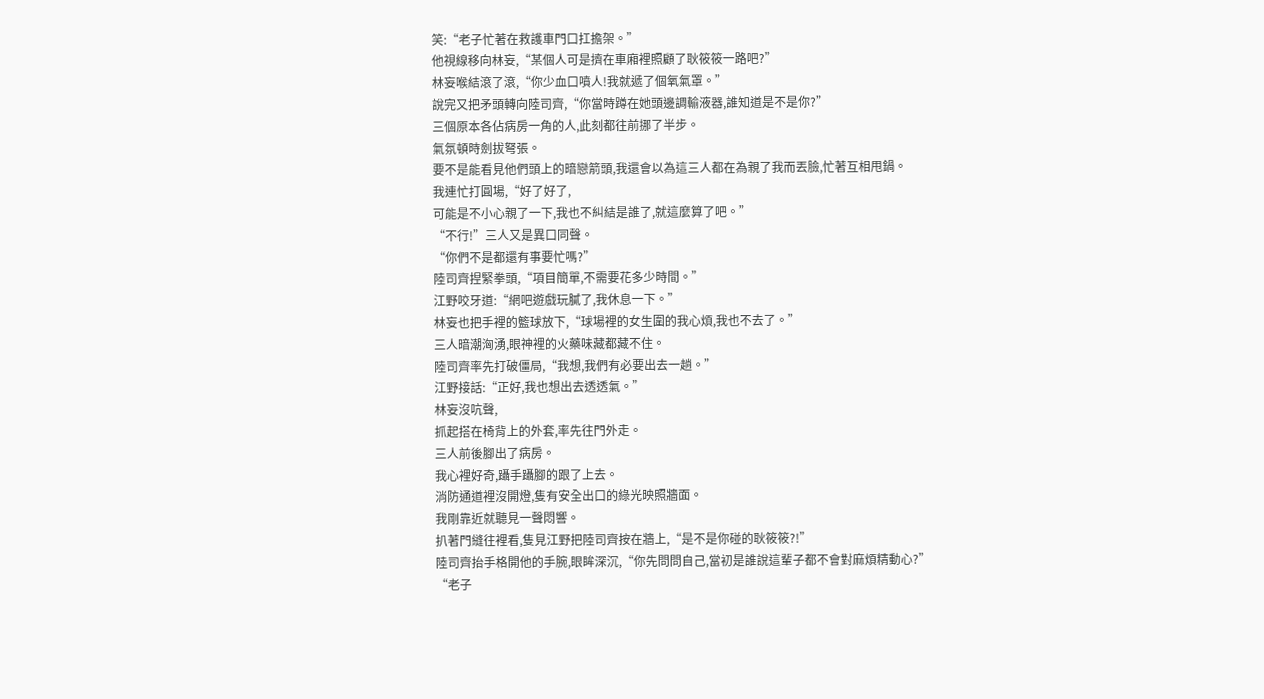笑:“老子忙著在救護車門口扛擔架。”
他視線移向林妄,“某個人可是擠在車廂裡照顧了耿筱筱一路吧?”
林妄喉結滾了滾,“你少血口噴人!我就遞了個氧氣罩。”
說完又把矛頭轉向陸司齊,“你當時蹲在她頭邊調輸液器,誰知道是不是你?”
三個原本各佔病房一角的人,此刻都往前挪了半步。
氣氛頓時劍拔弩張。
要不是能看見他們頭上的暗戀箭頭,我還會以為這三人都在為親了我而丟臉,忙著互相甩鍋。
我連忙打圓場,“好了好了,
可能是不小心親了一下,我也不糾結是誰了,就這麼算了吧。”
“不行!”三人又是異口同聲。
“你們不是都還有事要忙嗎?”
陸司齊捏緊拳頭,“項目簡單,不需要花多少時間。”
江野咬牙道:“網吧遊戲玩膩了,我休息一下。”
林妄也把手裡的籃球放下,“球場裡的女生圍的我心煩,我也不去了。”
三人暗潮洶湧,眼神裡的火藥味藏都藏不住。
陸司齊率先打破僵局,“我想,我們有必要出去一趟。”
江野接話:“正好,我也想出去透透氣。”
林妄沒吭聲,
抓起搭在椅背上的外套,率先往門外走。
三人前後腳出了病房。
我心裡好奇,躡手躡腳的跟了上去。
消防通道裡沒開燈,隻有安全出口的綠光映照牆面。
我剛靠近就聽見一聲悶響。
扒著門縫往裡看,隻見江野把陸司齊按在牆上,“是不是你碰的耿筱筱?!”
陸司齊抬手格開他的手腕,眼眸深沉,“你先問問自己,當初是誰說這輩子都不會對麻煩精動心?”
“老子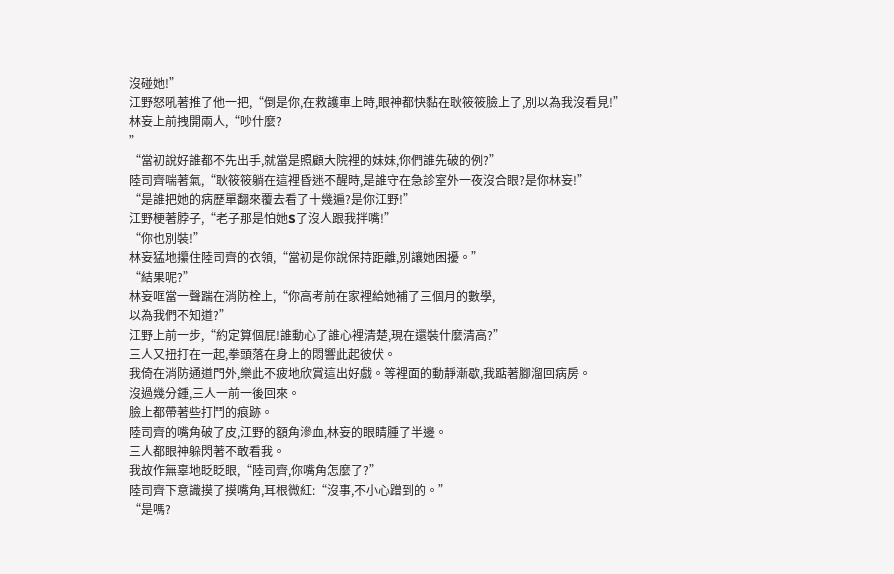沒碰她!”
江野怒吼著推了他一把,“倒是你,在救護車上時,眼神都快黏在耿筱筱臉上了,別以為我沒看見!”
林妄上前拽開兩人,“吵什麼?
”
“當初說好誰都不先出手,就當是照顧大院裡的妹妹,你們誰先破的例?”
陸司齊喘著氣,“耿筱筱躺在這裡昏迷不醒時,是誰守在急診室外一夜沒合眼?是你林妄!”
“是誰把她的病歷單翻來覆去看了十幾遍?是你江野!”
江野梗著脖子,“老子那是怕她S了沒人跟我拌嘴!”
“你也別裝!”
林妄猛地攥住陸司齊的衣領,“當初是你說保持距離,別讓她困擾。”
“結果呢?”
林妄哐當一聲踹在消防栓上,“你高考前在家裡給她補了三個月的數學,
以為我們不知道?”
江野上前一步,“約定算個屁!誰動心了誰心裡清楚,現在還裝什麼清高?”
三人又扭打在一起,拳頭落在身上的悶響此起彼伏。
我倚在消防通道門外,樂此不疲地欣賞這出好戲。等裡面的動靜漸歇,我踮著腳溜回病房。
沒過幾分鍾,三人一前一後回來。
臉上都帶著些打鬥的痕跡。
陸司齊的嘴角破了皮,江野的額角滲血,林妄的眼睛腫了半邊。
三人都眼神躲閃著不敢看我。
我故作無辜地眨眨眼,“陸司齊,你嘴角怎麼了?”
陸司齊下意識摸了摸嘴角,耳根微紅:“沒事,不小心蹭到的。”
“是嗎?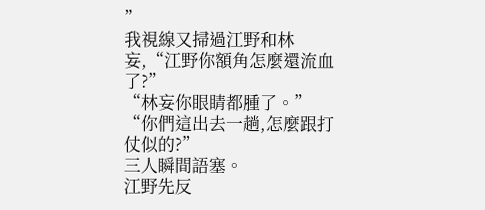”
我視線又掃過江野和林妄,“江野你額角怎麼還流血了?”
“林妄你眼睛都腫了。”
“你們這出去一趟,怎麼跟打仗似的?”
三人瞬間語塞。
江野先反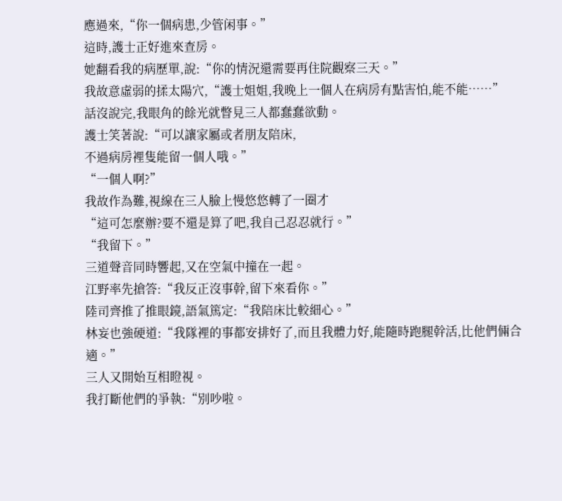應過來,“你一個病患,少管闲事。”
這時,護士正好進來查房。
她翻看我的病歷單,說:“你的情況還需要再住院觀察三天。”
我故意虛弱的揉太陽穴,“護士姐姐,我晚上一個人在病房有點害怕,能不能……”
話沒說完,我眼角的餘光就瞥見三人都蠢蠢欲動。
護士笑著說:“可以讓家屬或者朋友陪床,
不過病房裡隻能留一個人哦。”
“一個人啊?”
我故作為難,視線在三人臉上慢悠悠轉了一圈才
“這可怎麼辦?要不還是算了吧,我自己忍忍就行。”
“我留下。”
三道聲音同時響起,又在空氣中撞在一起。
江野率先搶答:“我反正沒事幹,留下來看你。”
陸司齊推了推眼鏡,語氣篤定:“我陪床比較細心。”
林妄也強硬道:“我隊裡的事都安排好了,而且我體力好,能隨時跑腿幹活,比他們倆合適。”
三人又開始互相瞪視。
我打斷他們的爭執:“別吵啦。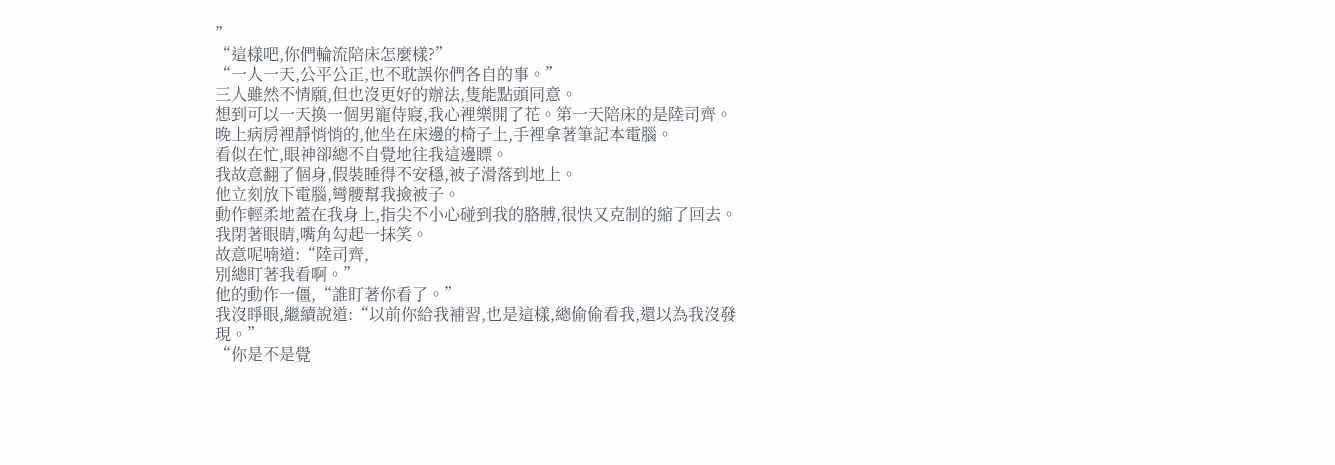”
“這樣吧,你們輪流陪床怎麼樣?”
“一人一天,公平公正,也不耽誤你們各自的事。”
三人雖然不情願,但也沒更好的辦法,隻能點頭同意。
想到可以一天換一個男寵侍寢,我心裡樂開了花。第一天陪床的是陸司齊。
晚上病房裡靜悄悄的,他坐在床邊的椅子上,手裡拿著筆記本電腦。
看似在忙,眼神卻總不自覺地往我這邊瞟。
我故意翻了個身,假裝睡得不安穩,被子滑落到地上。
他立刻放下電腦,彎腰幫我撿被子。
動作輕柔地蓋在我身上,指尖不小心碰到我的胳膊,很快又克制的縮了回去。
我閉著眼睛,嘴角勾起一抹笑。
故意呢喃道:“陸司齊,
別總盯著我看啊。”
他的動作一僵,“誰盯著你看了。”
我沒睜眼,繼續說道:“以前你給我補習,也是這樣,總偷偷看我,還以為我沒發現。”
“你是不是覺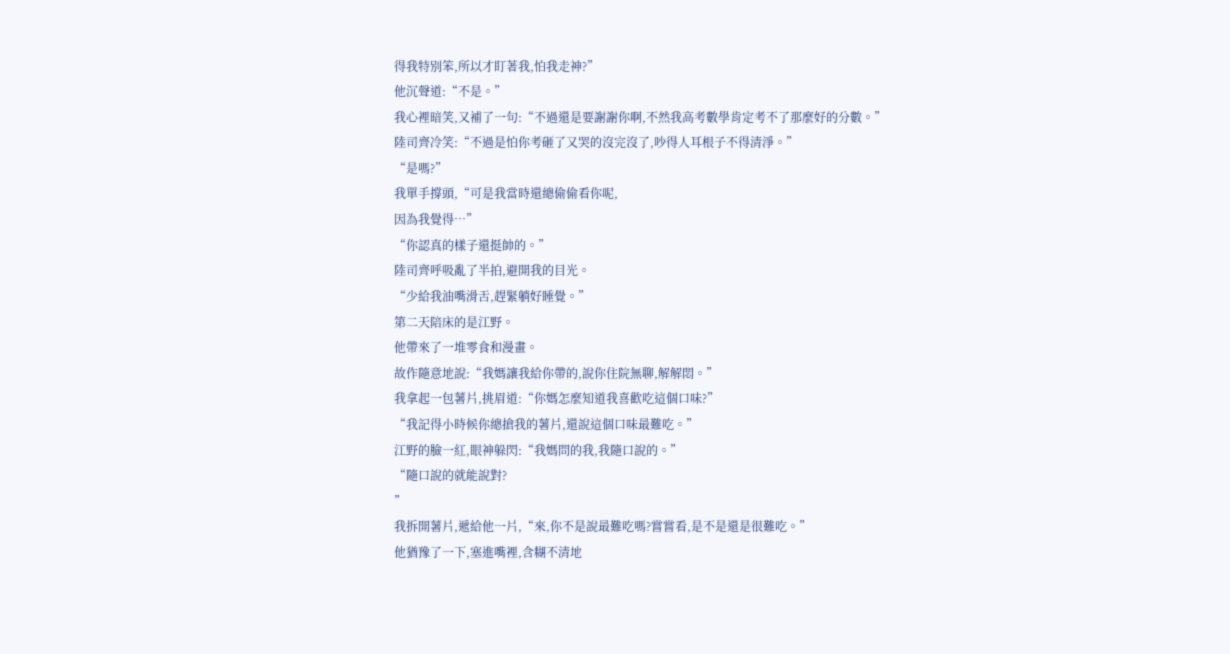得我特別笨,所以才盯著我,怕我走神?”
他沉聲道:“不是。”
我心裡暗笑,又補了一句:“不過還是要謝謝你啊,不然我高考數學肯定考不了那麼好的分數。”
陸司齊冷笑:“不過是怕你考砸了又哭的沒完沒了,吵得人耳根子不得清淨。”
“是嗎?”
我單手撐頭,“可是我當時還總偷偷看你呢,
因為我覺得…”
“你認真的樣子還挺帥的。”
陸司齊呼吸亂了半拍,避開我的目光。
“少給我油嘴滑舌,趕緊躺好睡覺。”
第二天陪床的是江野。
他帶來了一堆零食和漫畫。
故作隨意地說:“我媽讓我給你帶的,說你住院無聊,解解悶。”
我拿起一包薯片,挑眉道:“你媽怎麼知道我喜歡吃這個口味?”
“我記得小時候你總搶我的薯片,還說這個口味最難吃。”
江野的臉一紅,眼神躲閃:“我媽問的我,我隨口說的。”
“隨口說的就能說對?
”
我拆開薯片,遞給他一片,“來,你不是說最難吃嗎?嘗嘗看,是不是還是很難吃。”
他猶豫了一下,塞進嘴裡,含糊不清地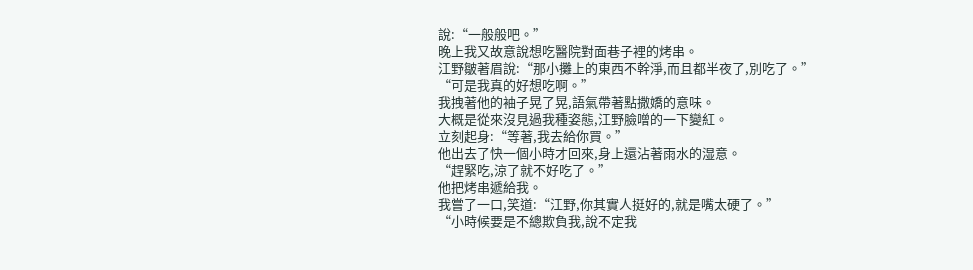說:“一般般吧。”
晚上我又故意說想吃醫院對面巷子裡的烤串。
江野皺著眉說:“那小攤上的東西不幹淨,而且都半夜了,別吃了。”
“可是我真的好想吃啊。”
我拽著他的袖子晃了晃,語氣帶著點撒嬌的意味。
大概是從來沒見過我種姿態,江野臉噌的一下變紅。
立刻起身:“等著,我去給你買。”
他出去了快一個小時才回來,身上還沾著雨水的湿意。
“趕緊吃,涼了就不好吃了。”
他把烤串遞給我。
我嘗了一口,笑道:“江野,你其實人挺好的,就是嘴太硬了。”
“小時候要是不總欺負我,說不定我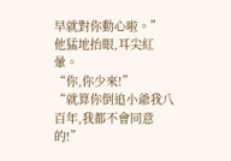早就對你動心啦。”
他猛地抬眼,耳尖紅暈。
“你,你少來!”
“就算你倒追小爺我八百年,我都不會同意的!”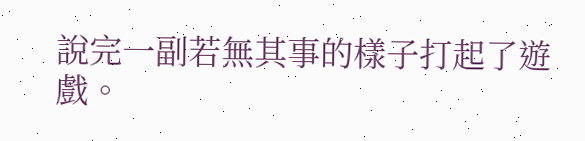說完一副若無其事的樣子打起了遊戲。